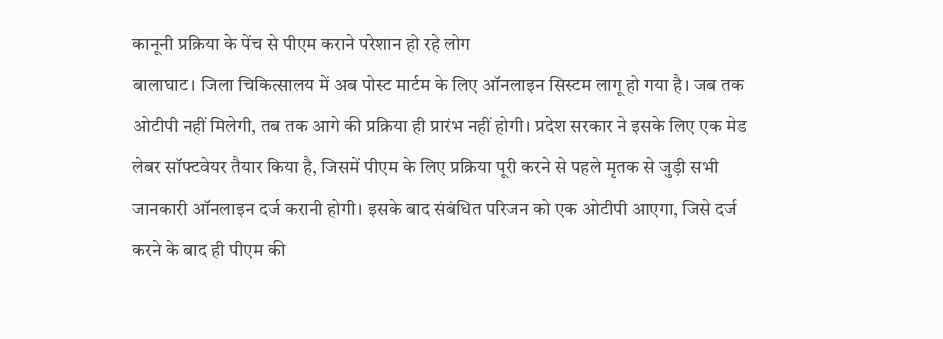कानूनी प्रक्रिया के पेंच से पीएम कराने परेशान हो रहे लोग
बालाघाट। जिला चिकित्सालय में अब पोस्ट मार्टम के लिए ऑनलाइन सिस्टम लागू हो गया है। जब तक ओटीपी नहीं मिलेगी, तब तक आगे की प्रक्रिया ही प्रारंभ नहीं होगी। प्रदेश सरकार ने इसके लिए एक मेड लेबर सॉफ्टवेयर तैयार किया है, जिसमें पीएम के लिए प्रक्रिया पूरी करने से पहले मृतक से जुड़ी सभी जानकारी ऑनलाइन दर्ज करानी होगी। इसके बाद संबंधित परिजन को एक ओटीपी आएगा, जिसे दर्ज करने के बाद ही पीएम की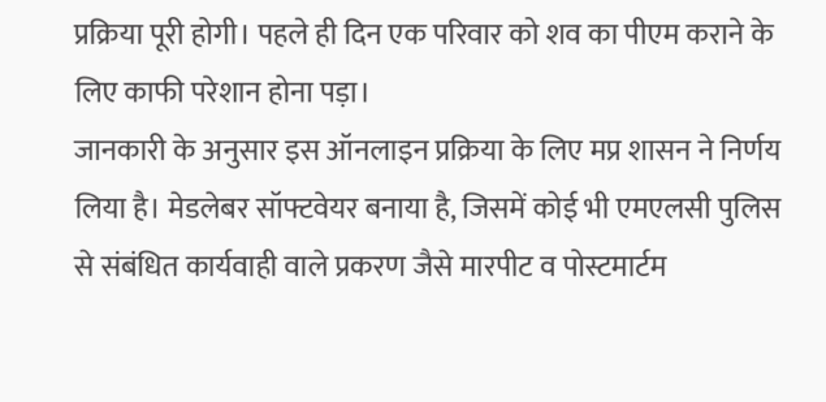प्रक्रिया पूरी होगी। पहले ही दिन एक परिवार को शव का पीएम कराने के लिए काफी परेशान होना पड़ा।
जानकारी के अनुसार इस ऑनलाइन प्रक्रिया के लिए मप्र शासन ने निर्णय लिया है। मेडलेबर सॉफ्टवेयर बनाया है, जिसमें कोई भी एमएलसी पुलिस से संबंधित कार्यवाही वाले प्रकरण जैसे मारपीट व पोस्टमार्टम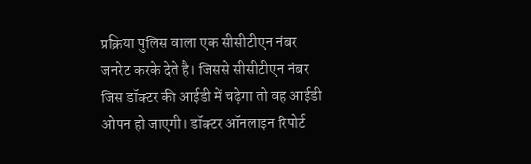प्रक्रिया पुलिस वाला एक सीसीटीएन नंबर जनरेट करके देते है। जिससे सीसीटीएन नंबर जिस डॉक्टर की आईडी में चढ़ेगा तो वह आईडी ओपन हो जाएगी। डॉक्टर ऑनलाइन रिपोर्ट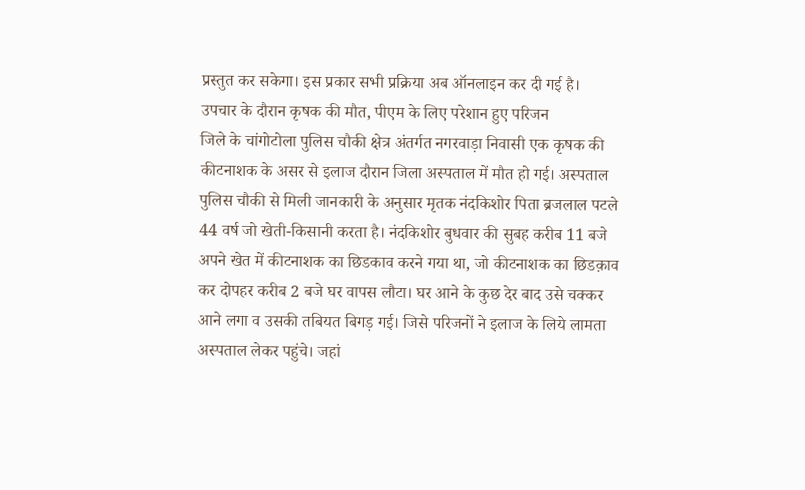प्रस्तुत कर सकेगा। इस प्रकार सभी प्रक्रिया अब ऑनलाइन कर दी गई है।
उपचार के दौरान कृषक की मौत, पीएम के लिए परेशान हुए परिजन
जिले के चांगोटोला पुलिस चौकी क्षेत्र अंतर्गत नगरवाड़ा निवासी एक कृषक की कीटनाशक के असर से इलाज दौरान जिला अस्पताल में मौत हो गई। अस्पताल पुलिस चौकी से मिली जानकारी के अनुसार मृतक नंदकिशोर पिता ब्रजलाल पटले 44 वर्ष जो खेती-किसानी करता है। नंदकिशोर बुधवार की सुबह करीब 11 बजे अपने खेत में कीटनाशक का छिडकाव करने गया था, जो कीटनाशक का छिडक़ाव कर दोपहर करीब 2 बजे घर वापस लौटा। घर आने के कुछ देर बाद उसे चक्कर आने लगा व उसकी तबियत बिगड़ गई। जिसे परिजनों ने इलाज के लिये लामता अस्पताल लेकर पहुंचे। जहां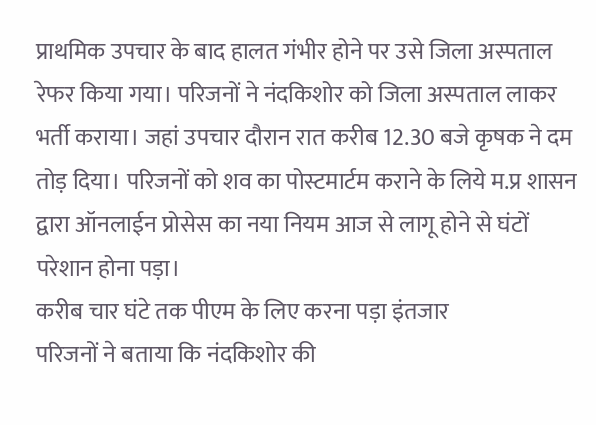प्राथमिक उपचार के बाद हालत गंभीर होने पर उसे जिला अस्पताल रेफर किया गया। परिजनों ने नंदकिशोर को जिला अस्पताल लाकर भर्ती कराया। जहां उपचार दौरान रात करीब 12.30 बजे कृषक ने दम तोड़ दिया। परिजनों को शव का पोस्टमार्टम कराने के लिये म.प्र शासन द्वारा ऑनलाईन प्रोसेस का नया नियम आज से लागू होने से घंटों परेशान होना पड़ा।
करीब चार घंटे तक पीएम के लिए करना पड़ा इंतजार
परिजनों ने बताया कि नंदकिशोर की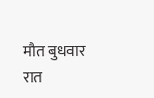मौत बुधवार रात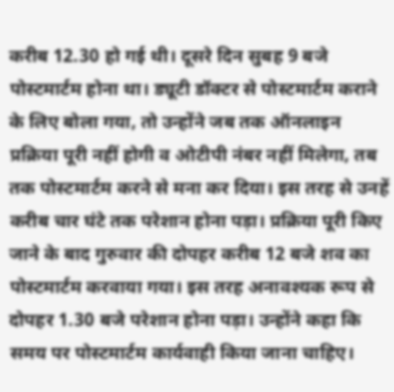करीब 12.30 हो गई थी। दूसरे दिन सुबह 9 बजे पोस्टमार्टम होना था। ड्यूटी डॉक्टर से पोस्टमार्टम कराने के लिए बोला गया, तो उन्होंने जब तक ऑनलाइन प्रक्रिया पूरी नहीं होगी व ओटीपी नंबर नहीं मिलेगा, तब तक पोस्टमार्टम करने से मना कर दिया। इस तरह से उनहें करीब चार घंटे तक परेशान होना पड़ा। प्रक्रिया पूरी किए जाने के बाद गुरुवार की दोपहर करीब 12 बजे शव का पोस्टमार्टम करवाया गया। इस तरह अनावश्यक रूप से दोपहर 1.30 बजे परेशान होना पड़ा। उन्होंने कहा कि समय पर पोस्टमार्टम कार्यवाही किया जाना चाहिए।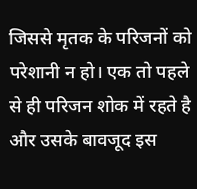जिससे मृतक के परिजनों को परेशानी न हो। एक तो पहले से ही परिजन शोक में रहते है और उसके बावजूद इस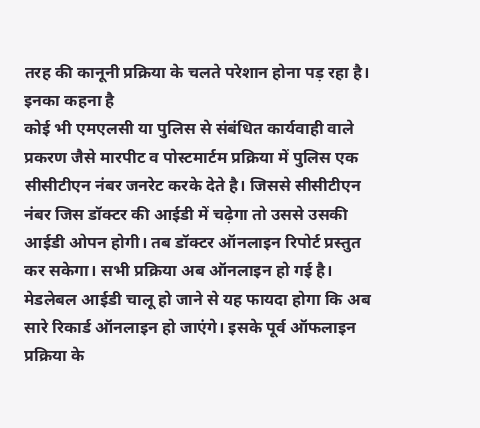तरह की कानूनी प्रक्रिया के चलते परेशान होना पड़ रहा है।
इनका कहना है
कोई भी एमएलसी या पुलिस से संबंधित कार्यवाही वाले प्रकरण जैसे मारपीट व पोस्टमार्टम प्रक्रिया में पुलिस एक सीसीटीएन नंबर जनरेट करके देते है। जिससे सीसीटीएन नंबर जिस डॉक्टर की आईडी में चढ़ेगा तो उससे उसकी आईडी ओपन होगी। तब डॉक्टर ऑनलाइन रिपोर्ट प्रस्तुत कर सकेगा। सभी प्रक्रिया अब ऑनलाइन हो गई है। मेडलेबल आईडी चालू हो जाने से यह फायदा होगा कि अब सारे रिकार्ड ऑनलाइन हो जाएंगे। इसके पूर्व ऑफलाइन प्रक्रिया के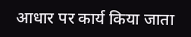आधार पर कार्य किया जाता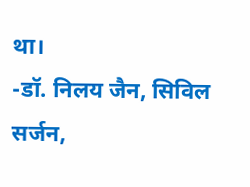था।
-डॉ. निलय जैन, सिविल सर्जन,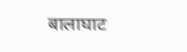बालाघाट